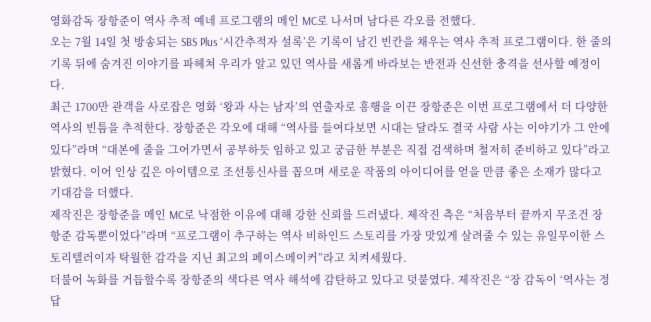영화감독 장항준이 역사 추적 예네 프로그램의 메인 MC로 나서며 남다른 각오를 전했다.
오는 7월 14일 첫 방송되는 SBS Plus ‘시간추적자 설록’은 기록이 남긴 빈칸을 채우는 역사 추적 프로그램이다. 한 줄의 기록 뒤에 숨겨진 이야기를 파헤쳐 우리가 알고 있던 역사를 새롭게 바라보는 반전과 신선한 충격을 선사할 예정이다.
최근 1700만 관객을 사로잡은 영화 ‘왕과 사는 남자’의 연출자로 흥행을 이끈 장항준은 이번 프로그램에서 더 다양한 역사의 빈틈을 추적한다. 장항준은 각오에 대해 “역사를 들여다보면 시대는 달라도 결국 사람 사는 이야기가 그 안에 있다”라며 “대본에 줄을 그어가면서 공부하듯 임하고 있고 궁금한 부분은 직접 검색하며 철저히 준비하고 있다”라고 밝혔다. 이어 인상 깊은 아이템으로 조선통신사를 꼽으며 새로운 작품의 아이디어를 얻을 만큼 좋은 소재가 많다고 기대감을 더했다.
제작진은 장항준을 메인 MC로 낙점한 이유에 대해 강한 신뢰를 드러냈다. 제작진 측은 “처음부터 끝까지 무조건 장항준 감독뿐이었다”라며 “프로그램이 추구하는 역사 비하인드 스토리를 가장 맛있게 살려줄 수 있는 유일무이한 스토리텔러이자 탁월한 감각을 지닌 최고의 페이스메이커”라고 치켜세웠다.
더불어 녹화를 거듭할수록 장항준의 색다른 역사 해석에 감탄하고 있다고 덧붙였다. 제작진은 “장 감독이 ‘역사는 정답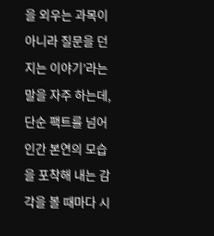을 외우는 과목이 아니라 질문을 던지는 이야기’라는 말을 자주 하는데, 단순 팩트를 넘어 인간 본연의 모습을 포착해 내는 감각을 볼 때마다 시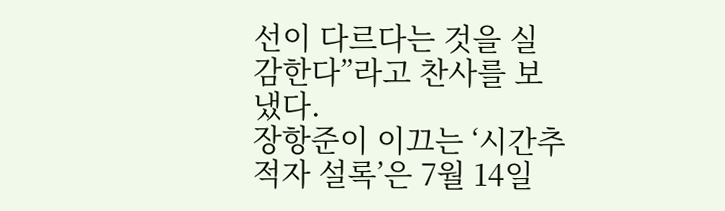선이 다르다는 것을 실감한다”라고 찬사를 보냈다.
장항준이 이끄는 ‘시간추적자 설록’은 7월 14일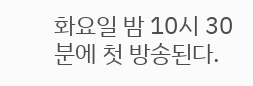화요일 밤 10시 30분에 첫 방송된다.